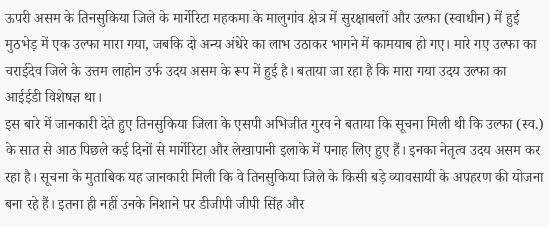ऊपरी असम के तिनसुकिया जिले के मार्गेरिटा महकमा के मालुगांव क्षेत्र में सुरक्षाबलों और उल्फा (स्वाधीन) में हुई मुठभेड़ में एक उल्फा मारा गया, जबकि दो अन्य अंधेरे का लाभ उठाकर भागने में कामयाब हो गए। मारे गए उल्फा का चराईदेव जिले के उत्तम लाहोन उर्फ उदय असम के रूप में हुई है। बताया जा रहा है कि मारा गया उदय उल्फा का आईईडी विशेषज्ञ था।
इस बारे में जानकारी देते हुए तिनसुकिया जिला के एसपी अभिजीत गुरव ने बताया कि सूचना मिली थी कि उल्फा (स्व.) के सात से आठ पिछले कई दिनों से मार्गेरिटा और लेखापानी इलाके में पनाह लिए हुए हैं। इनका नेतृत्व उदय असम कर रहा है। सूचना के मुताबिक यह जानकारी मिली कि वे तिनसुकिया जिले के किसी बड़े व्यावसायी के अपहरण की योजना बना रहे हैं। इतना ही नहीं उनके निशाने पर डीजीपी जीपी सिंह और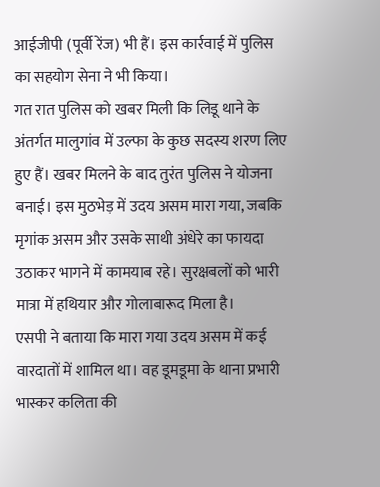आईजीपी (पूर्वी रेंज) भी हैं। इस कार्रवाई में पुलिस का सहयोग सेना ने भी किया।
गत रात पुलिस को खबर मिली कि लिडू थाने के अंतर्गत मालुगांव में उल्फा के कुछ सदस्य शरण लिए हुए हैं। खबर मिलने के बाद तुरंत पुलिस ने योजना बनाई। इस मुठभेड़ में उदय असम मारा गया, जबकि मृगांक असम और उसके साथी अंधेरे का फायदा उठाकर भागने में कामयाब रहे। सुरक्षबलों को भारी मात्रा में हथियार और गोलाबारूद मिला है।
एसपी ने बताया कि मारा गया उदय असम में कई वारदातों में शामिल था। वह डूमडूमा के थाना प्रभारी भास्कर कलिता की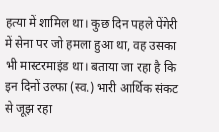हत्या में शामिल था। कुछ दिन पहले पेंगेरी में सेना पर जो हमला हुआ था, वह उसका भी मास्टरमाइंड था। बताया जा रहा है कि इन दिनों उल्फा (स्व.) भारी आर्थिक संकट से जूझ रहा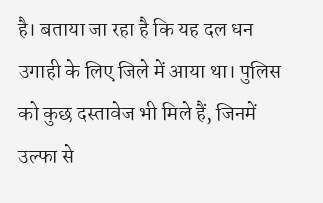है। बताया जा रहा है कि यह दल धन उगाही के लिए जिले में आया था। पुलिस को कुछ दस्तावेज भी मिले हैं, जिनमें उल्फा से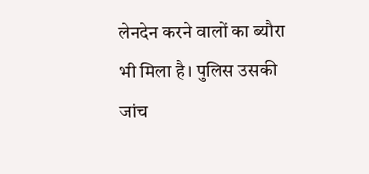लेनदेन करने वालों का ब्यौरा भी मिला है। पुलिस उसकी जांच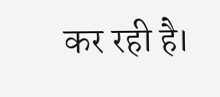कर रही है।